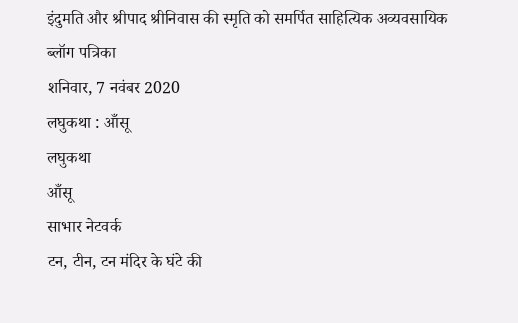इंदुमति और श्रीपाद श्रीनिवास की स्मृति को समर्पित साहित्यिक अव्यवसायिक ब्लॉग पत्रिका
शनिवार, 7 नवंबर 2020
लघुकथा : आँसू
लघुकथा
आँसू
साभार नेटवर्क
टन, टीन, टन मंदिर के घंटे की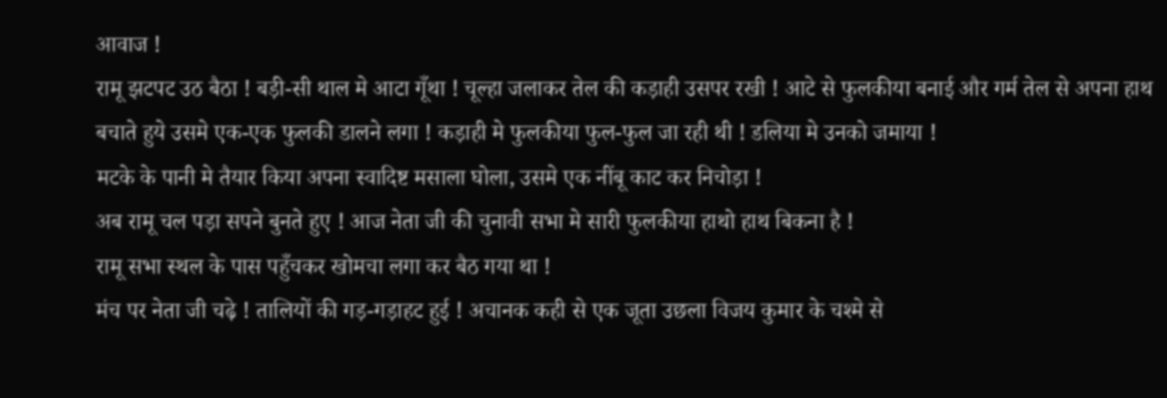आवाज !
रामू झटपट उठ बैठा ! बड़ी-सी थाल मे आटा गूँथा ! चूल्हा जलाकर तेल की कड़ाही उसपर रखी ! आटे से फुलकीया बनाई और गर्म तेल से अपना हाथ बचाते हुये उसमे एक-एक फुलकी डालने लगा ! कड़ाही मे फुलकीया फुल-फुल जा रही थी ! डलिया मे उनको जमाया !
मटके के पानी मे तैयार किया अपना स्वादिष्ट मसाला घोला, उसमे एक नींबू काट कर निचोड़ा !
अब रामू चल पड़ा सपने बुनते हुए ! आज नेता जी की चुनावी सभा मे सारी फुलकीया हाथो हाथ बिकना है !
रामू सभा स्थल के पास पहुँचकर खोमचा लगा कर बैठ गया था !
मंच पर नेता जी चढ़े ! तालियों की गड़-गड़ाहट हुई ! अचानक कही से एक जूता उछला विजय कुमार के चश्मे से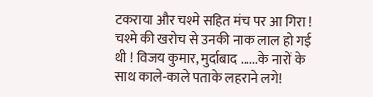टकराया और चश्मे सहित मंच पर आ गिरा ! चश्मे की खरोच से उनकी नाक लाल हो गई थी ! विजय कुमार, मुर्दाबाद ......के नारों के साथ काले-काले पताके लहराने लगे!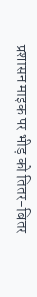प्रशासन माइक पर भीड़ को तितर-बितर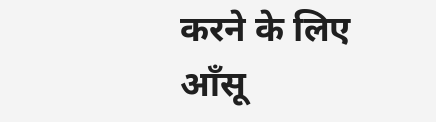करने के लिए आँसू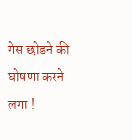गेस छोडने की घोषणा करने लगा !